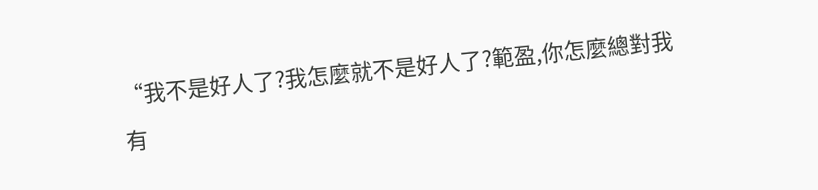“我不是好人了?我怎麼就不是好人了?範盈,你怎麼總對我有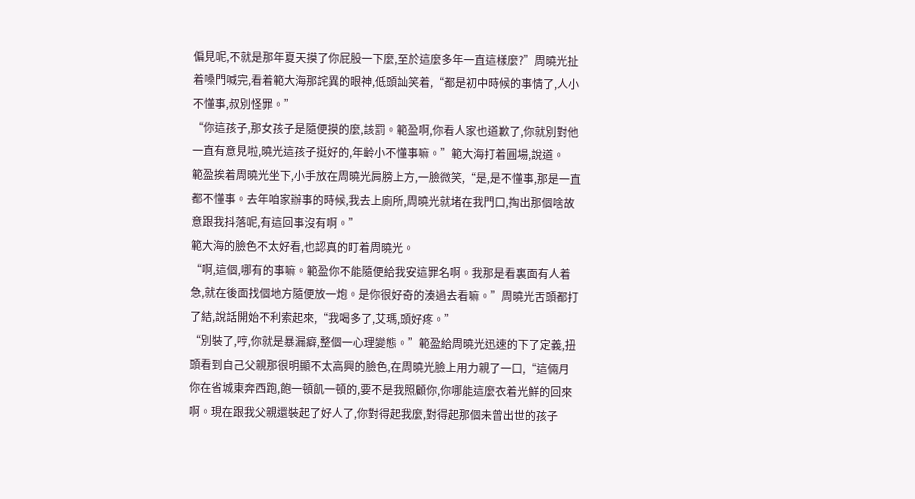偏見呢,不就是那年夏天摸了你屁股一下麼,至於這麼多年一直這樣麼?”周曉光扯着嗓門喊完,看着範大海那詫異的眼神,低頭訕笑着,“都是初中時候的事情了,人小不懂事,叔別怪罪。”
“你這孩子,那女孩子是隨便摸的麼,該罰。範盈啊,你看人家也道歉了,你就別對他一直有意見啦,曉光這孩子挺好的,年齡小不懂事嘛。”範大海打着圓場,說道。
範盈挨着周曉光坐下,小手放在周曉光肩膀上方,一臉微笑,“是,是不懂事,那是一直都不懂事。去年咱家辦事的時候,我去上廁所,周曉光就堵在我門口,掏出那個啥故意跟我抖落呢,有這回事沒有啊。”
範大海的臉色不太好看,也認真的盯着周曉光。
“啊,這個,哪有的事嘛。範盈你不能隨便給我安這罪名啊。我那是看裏面有人着急,就在後面找個地方隨便放一炮。是你很好奇的湊過去看嘛。”周曉光舌頭都打了結,說話開始不利索起來,“我喝多了,艾瑪,頭好疼。”
“別裝了,哼,你就是暴漏癖,整個一心理變態。”範盈給周曉光迅速的下了定義,扭頭看到自己父親那很明顯不太高興的臉色,在周曉光臉上用力親了一口,“這倆月你在省城東奔西跑,飽一頓飢一頓的,要不是我照顧你,你哪能這麼衣着光鮮的回來啊。現在跟我父親還裝起了好人了,你對得起我麼,對得起那個未曾出世的孩子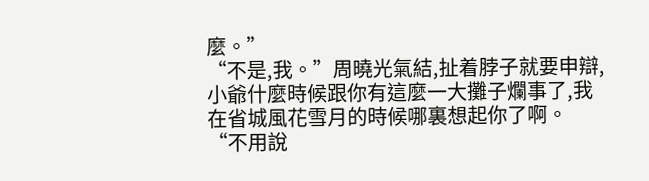麼。”
“不是,我。”周曉光氣結,扯着脖子就要申辯,小爺什麼時候跟你有這麼一大攤子爛事了,我在省城風花雪月的時候哪裏想起你了啊。
“不用說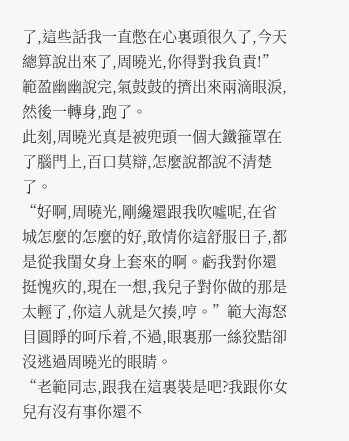了,這些話我一直憋在心裏頭很久了,今天總算說出來了,周曉光,你得對我負責!”範盈幽幽說完,氣鼓鼓的擠出來兩滴眼淚,然後一轉身,跑了。
此刻,周曉光真是被兜頭一個大鐵箍罩在了腦門上,百口莫辯,怎麼說都說不清楚了。
“好啊,周曉光,剛纔還跟我吹噓呢,在省城怎麼的怎麼的好,敢情你這舒服日子,都是從我閨女身上套來的啊。虧我對你還挺愧疚的,現在一想,我兒子對你做的那是太輕了,你這人就是欠揍,哼。”範大海怒目圓睜的呵斥着,不過,眼裏那一絲狡黠卻沒逃過周曉光的眼睛。
“老範同志,跟我在這裏裝是吧?我跟你女兒有沒有事你還不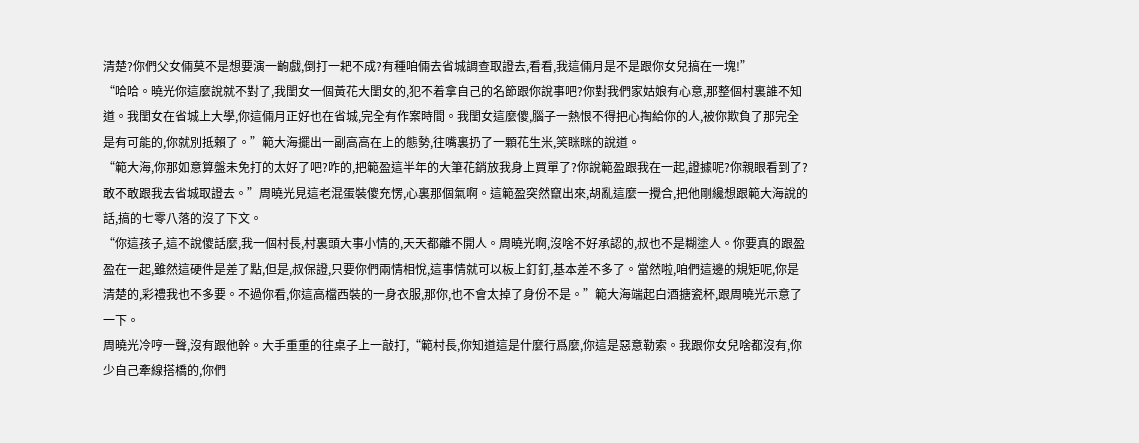清楚?你們父女倆莫不是想要演一齣戲,倒打一耙不成?有種咱倆去省城調查取證去,看看,我這倆月是不是跟你女兒搞在一塊!”
“哈哈。曉光你這麼說就不對了,我閨女一個黃花大閨女的,犯不着拿自己的名節跟你說事吧?你對我們家姑娘有心意,那整個村裏誰不知道。我閨女在省城上大學,你這倆月正好也在省城,完全有作案時間。我閨女這麼傻,腦子一熱恨不得把心掏給你的人,被你欺負了那完全是有可能的,你就別抵賴了。”範大海擺出一副高高在上的態勢,往嘴裏扔了一顆花生米,笑眯眯的說道。
“範大海,你那如意算盤未免打的太好了吧?咋的,把範盈這半年的大筆花銷放我身上買單了?你說範盈跟我在一起,證據呢?你親眼看到了?敢不敢跟我去省城取證去。”周曉光見這老混蛋裝傻充愣,心裏那個氣啊。這範盈突然竄出來,胡亂這麼一攪合,把他剛纔想跟範大海說的話,搞的七零八落的沒了下文。
“你這孩子,這不說傻話麼,我一個村長,村裏頭大事小情的,天天都離不開人。周曉光啊,沒啥不好承認的,叔也不是糊塗人。你要真的跟盈盈在一起,雖然這硬件是差了點,但是,叔保證,只要你們兩情相悅,這事情就可以板上釘釘,基本差不多了。當然啦,咱們這邊的規矩呢,你是清楚的,彩禮我也不多要。不過你看,你這高檔西裝的一身衣服,那你,也不會太掉了身份不是。”範大海端起白酒搪瓷杯,跟周曉光示意了一下。
周曉光冷哼一聲,沒有跟他幹。大手重重的往桌子上一敲打,“範村長,你知道這是什麼行爲麼,你這是惡意勒索。我跟你女兒啥都沒有,你少自己牽線搭橋的,你們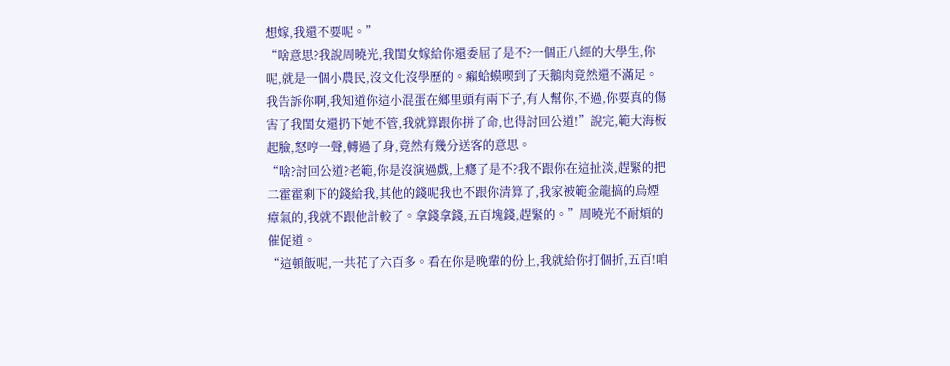想嫁,我還不要呢。”
“啥意思?我說周曉光,我閨女嫁給你還委屈了是不?一個正八經的大學生,你呢,就是一個小農民,沒文化沒學歷的。癩蛤蟆喫到了天鵝肉竟然還不滿足。我告訴你啊,我知道你這小混蛋在鄉里頭有兩下子,有人幫你,不過,你要真的傷害了我閨女還扔下她不管,我就算跟你拼了命,也得討回公道!”說完,範大海板起臉,怒哼一聲,轉過了身,竟然有幾分送客的意思。
“啥?討回公道?老範,你是沒演過戲,上癮了是不?我不跟你在這扯淡,趕緊的把二霍霍剩下的錢給我,其他的錢呢我也不跟你清算了,我家被範金龍搞的烏煙瘴氣的,我就不跟他計較了。拿錢拿錢,五百塊錢,趕緊的。”周曉光不耐煩的催促道。
“這頓飯呢,一共花了六百多。看在你是晚輩的份上,我就給你打個折,五百!咱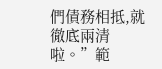們債務相抵,就徹底兩清啦。”範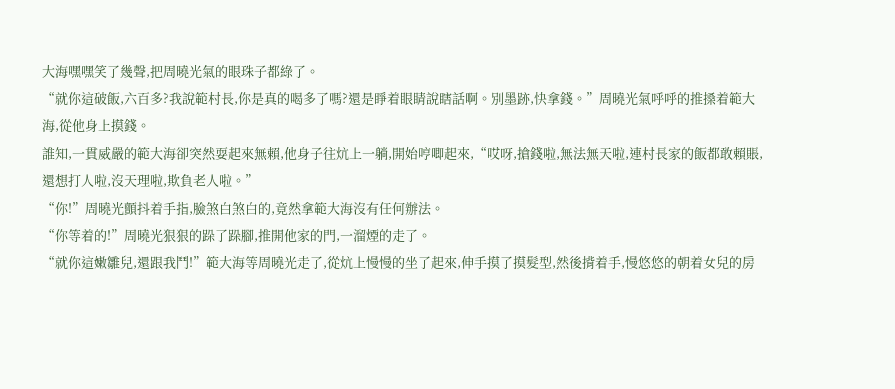大海嘿嘿笑了幾聲,把周曉光氣的眼珠子都綠了。
“就你這破飯,六百多?我說範村長,你是真的喝多了嗎?還是睜着眼睛說瞎話啊。別墨跡,快拿錢。”周曉光氣呼呼的推搡着範大海,從他身上摸錢。
誰知,一貫威嚴的範大海卻突然耍起來無賴,他身子往炕上一躺,開始哼唧起來,“哎呀,搶錢啦,無法無天啦,連村長家的飯都敢賴賬,還想打人啦,沒天理啦,欺負老人啦。”
“你!”周曉光顫抖着手指,臉煞白煞白的,竟然拿範大海沒有任何辦法。
“你等着的!”周曉光狠狠的跺了跺腳,推開他家的門,一溜煙的走了。
“就你這嫩雛兒,還跟我鬥!”範大海等周曉光走了,從炕上慢慢的坐了起來,伸手摸了摸髮型,然後揹着手,慢悠悠的朝着女兒的房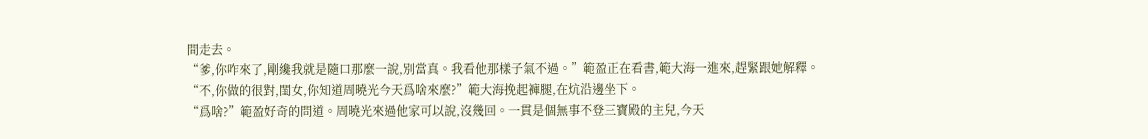間走去。
“爹,你咋來了,剛纔我就是隨口那麼一說,別當真。我看他那樣子氣不過。”範盈正在看書,範大海一進來,趕緊跟她解釋。
“不,你做的很對,閨女,你知道周曉光今天爲啥來麼?”範大海挽起褲腿,在炕沿邊坐下。
“爲啥?”範盈好奇的問道。周曉光來過他家可以說,沒幾回。一貫是個無事不登三寶殿的主兒,今天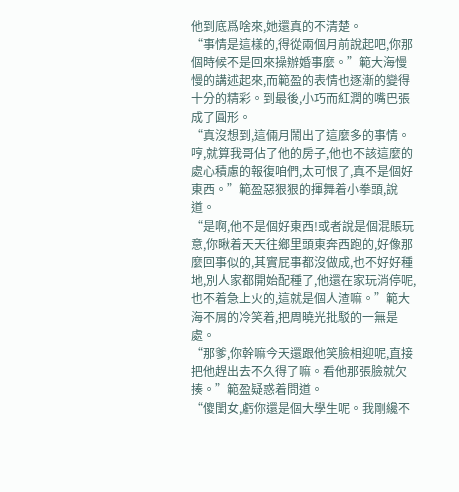他到底爲啥來,她還真的不清楚。
“事情是這樣的,得從兩個月前說起吧,你那個時候不是回來操辦婚事麼。”範大海慢慢的講述起來,而範盈的表情也逐漸的變得十分的精彩。到最後,小巧而紅潤的嘴巴張成了圓形。
“真沒想到,這倆月鬧出了這麼多的事情。哼,就算我哥佔了他的房子,他也不該這麼的處心積慮的報復咱們,太可恨了,真不是個好東西。”範盈惡狠狠的揮舞着小拳頭,說道。
“是啊,他不是個好東西!或者說是個混賬玩意,你瞅着天天往鄉里頭東奔西跑的,好像那麼回事似的,其實屁事都沒做成,也不好好種地,別人家都開始配種了,他還在家玩消停呢,也不着急上火的,這就是個人渣嘛。”範大海不屑的冷笑着,把周曉光批駁的一無是處。
“那爹,你幹嘛今天還跟他笑臉相迎呢,直接把他趕出去不久得了嘛。看他那張臉就欠揍。”範盈疑惑着問道。
“傻閨女,虧你還是個大學生呢。我剛纔不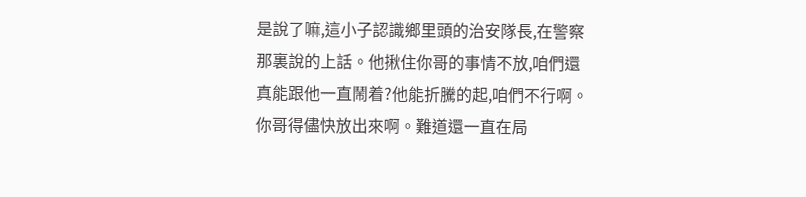是說了嘛,這小子認識鄉里頭的治安隊長,在警察那裏說的上話。他揪住你哥的事情不放,咱們還真能跟他一直鬧着?他能折騰的起,咱們不行啊。你哥得儘快放出來啊。難道還一直在局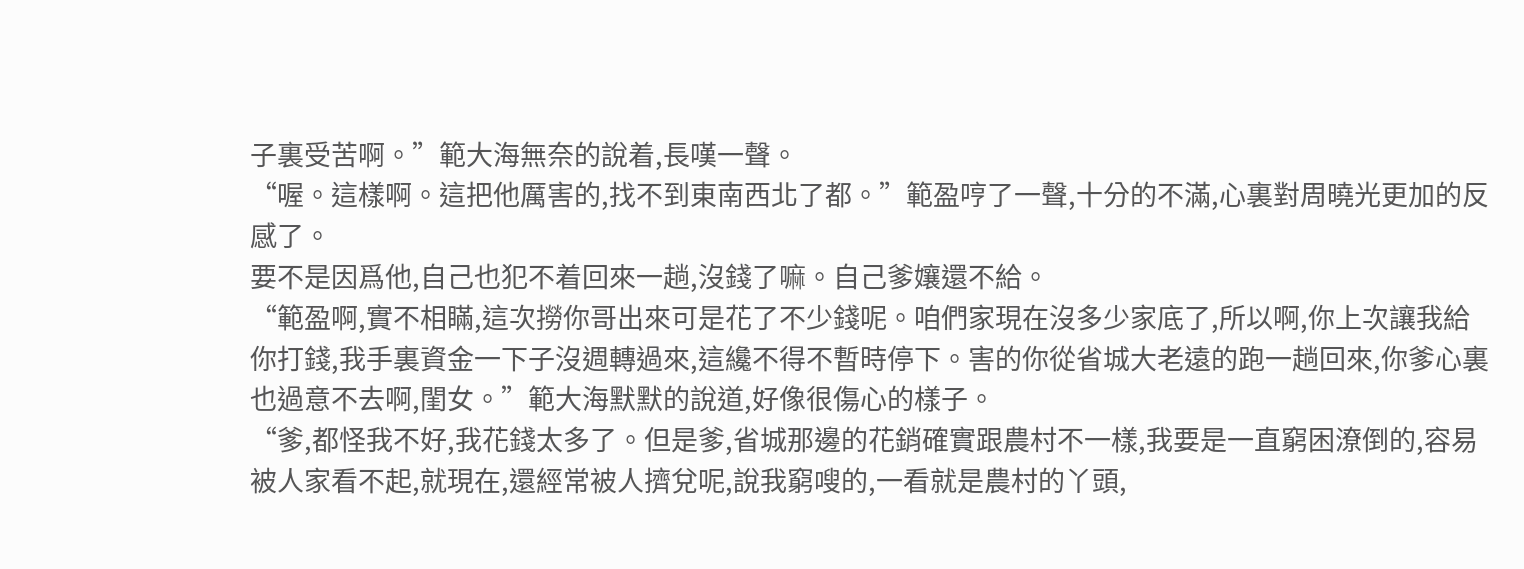子裏受苦啊。”範大海無奈的說着,長嘆一聲。
“喔。這樣啊。這把他厲害的,找不到東南西北了都。”範盈哼了一聲,十分的不滿,心裏對周曉光更加的反感了。
要不是因爲他,自己也犯不着回來一趟,沒錢了嘛。自己爹孃還不給。
“範盈啊,實不相瞞,這次撈你哥出來可是花了不少錢呢。咱們家現在沒多少家底了,所以啊,你上次讓我給你打錢,我手裏資金一下子沒週轉過來,這纔不得不暫時停下。害的你從省城大老遠的跑一趟回來,你爹心裏也過意不去啊,閨女。”範大海默默的說道,好像很傷心的樣子。
“爹,都怪我不好,我花錢太多了。但是爹,省城那邊的花銷確實跟農村不一樣,我要是一直窮困潦倒的,容易被人家看不起,就現在,還經常被人擠兌呢,說我窮嗖的,一看就是農村的丫頭,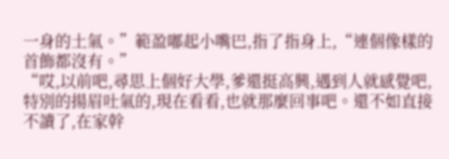一身的土氣。”範盈嘟起小嘴巴,指了指身上,“連個像樣的首飾都沒有。”
“哎,以前吧,尋思上個好大學,爹還挺高興,遇到人就感覺吧,特別的揚眉吐氣的,現在看看,也就那麼回事吧。還不如直接不讀了,在家幹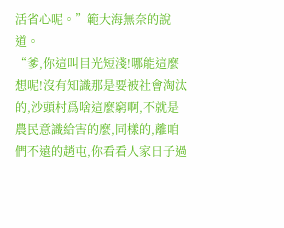活省心呢。”範大海無奈的說道。
“爹,你這叫目光短淺!哪能這麼想呢!沒有知識那是要被社會淘汰的,沙頭村爲啥這麼窮啊,不就是農民意識給害的麼,同樣的,離咱們不遠的趙屯,你看看人家日子過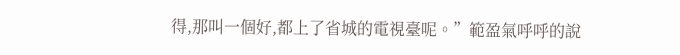得,那叫一個好,都上了省城的電視臺呢。”範盈氣呼呼的說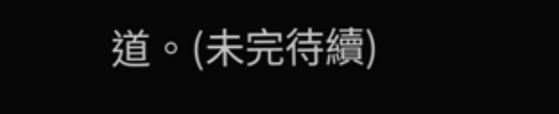道。(未完待續)